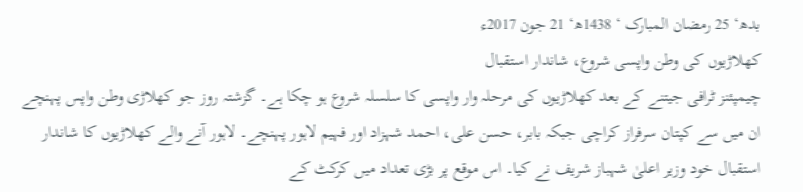بدھ‘ 25 رمضان المبارک ‘ 1438ھ‘ 21 جون 2017ء
کھلاڑیوں کی وطن واپسی شروع، شاندار استقبال
چیمپئنز ٹرافی جیتنے کے بعد کھلاڑیوں کی مرحلہ وار واپسی کا سلسلہ شروع ہو چکا ہے۔ گزشتہ روز جو کھلاڑی وطن واپس پہنچے ان میں سے کپتان سرفراز کراچی جبکہ بابر، حسن علی، احمد شہزاد اور فہیم لاہور پہنچے۔ لاہور آنے والے کھلاڑیوں کا شاندار استقبال خود وزیر اعلیٰ شہباز شریف نے کیا۔ اس موقع پر بڑی تعداد میں کرکٹ کے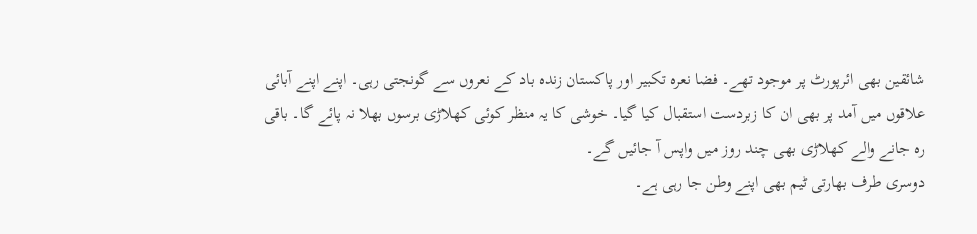شائقین بھی ائرپورٹ پر موجود تھے۔ فضا نعرہ تکبیر اور پاکستان زندہ باد کے نعروں سے گونجتی رہی۔ اپنے اپنے آبائی علاقوں میں آمد پر بھی ان کا زبردست استقبال کیا گیا۔ خوشی کا یہ منظر کوئی کھلاڑی برسوں بھلا نہ پائے گا۔ باقی رہ جانے والے کھلاڑی بھی چند روز میں واپس آ جائیں گے۔
دوسری طرف بھارتی ٹیم بھی اپنے وطن جا رہی ہے۔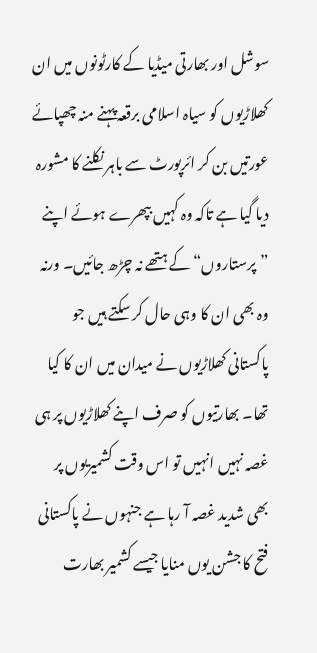سوشل اور بھارتی میڈیا کے کارٹونوں میں ان کھلاڑیوں کو سیاہ اسلامی برقعہ پہنے منہ چھپائے عورتیں بن کر ائرپورٹ سے باہر نکلنے کا مشورہ دیا گیا ہے تاکہ وہ کہیں بپھرے ہوئے اپنے ”پرستاروں“ کے ہتھے نہ چڑھ جائیں۔ ورنہ وہ بھی ان کا وہی حال کر سکتے ہیں جو پاکستانی کھلاڑیوں نے میدان میں ان کا کیا تھا۔ بھارتیوں کو صرف اپنے کھلاڑیوں پر ہی غصہ نہیں انہیں تو اس وقت کشمیریوں پر بھی شدید غصہ آ رہا ہے جنہوں نے پاکستانی فتح کا جشن یوں منایا جیسے کشمیر بھارت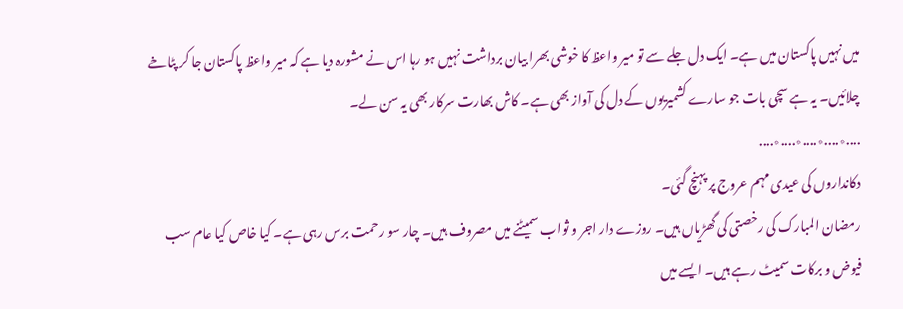میں نہیں پاکستان میں ہے۔ ایک دل جلے سے تو میر واعظ کا خوشی بھرا بیان برداشت نہیں ہو رہا اس نے مشورہ دیا ہے کہ میر واعظ پاکستان جا کر پٹاخے چلائیں۔ یہ ہے سچی بات جو سارے کشمیریوں کے دل کی آواز بھی ہے۔ کاش بھارت سرکار بھی یہ سن لے۔
....٭....٭....٭....٭....
دکانداروں کی عیدی مہم عروج پر پہنچ گئی۔
رمضان المبارک کی رخصتی کی گھڑیاں ہیں۔ روزے دار اجر و ثواب سمیٹنے میں مصروف ہیں۔ چار سو رحمت برس رہی ہے۔ کیا خاص کیا عام سب فیوض و برکات سمیٹ رہے ہیں۔ ایسے میں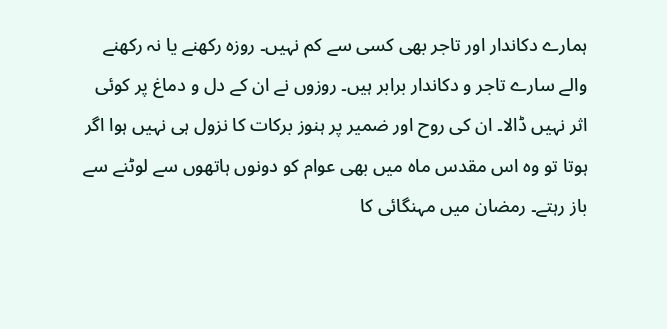ہمارے دکاندار اور تاجر بھی کسی سے کم نہیں۔ روزہ رکھنے یا نہ رکھنے والے سارے تاجر و دکاندار برابر ہیں۔ روزوں نے ان کے دل و دماغ پر کوئی اثر نہیں ڈالا۔ ان کی روح اور ضمیر پر ہنوز برکات کا نزول ہی نہیں ہوا اگر ہوتا تو وہ اس مقدس ماہ میں بھی عوام کو دونوں ہاتھوں سے لوٹنے سے باز رہتے۔ رمضان میں مہنگائی کا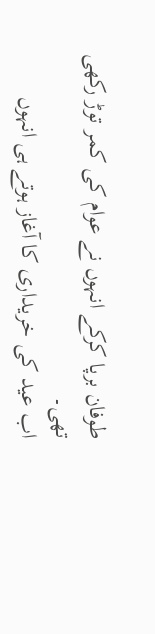طوفان برپا کرکے انہوں نے عوام کی کمر توڑ رکھی تھی۔
اب عید کی خریداری کا آغاز ہوتے ہی انہوں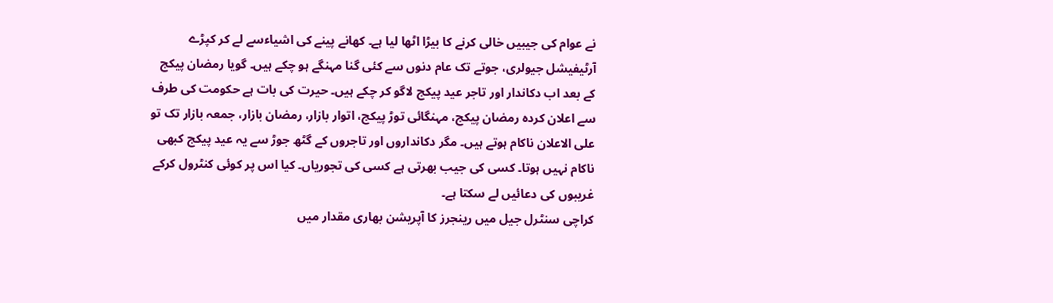نے عوام کی جیبیں خالی کرنے کا بیڑا اٹھا لیا ہے۔ کھانے پینے کی اشیاءسے لے کر کپڑے آرٹیفیشل جیولری، جوتے تک عام دنوں سے کئی گنا مہنگے ہو چکے ہیں۔ گویا رمضان پیکج کے بعد اب دکاندار اور تاجر عید پیکج لاگو کر چکے ہیں۔ حیرت کی بات ہے حکومت کی طرف سے اعلان کردہ رمضان پیکج، مہنگائی توڑ پیکج، اتوار بازار، رمضان بازار، جمعہ بازار تک تو علی الاعلان ناکام ہوتے ہیں۔ مگر دکانداروں اور تاجروں کے گٹھ جوڑ سے یہ عید پیکج کبھی ناکام نہیں ہوتا۔ کسی کی جیب بھرتی ہے کسی کی تجوریاں۔ کیا اس پر کوئی کنٹرول کرکے غریبوں کی دعائیں لے سکتا ہے۔
کراچی سنٹرل جیل میں رینجرز کا آپریشن بھاری مقدار میں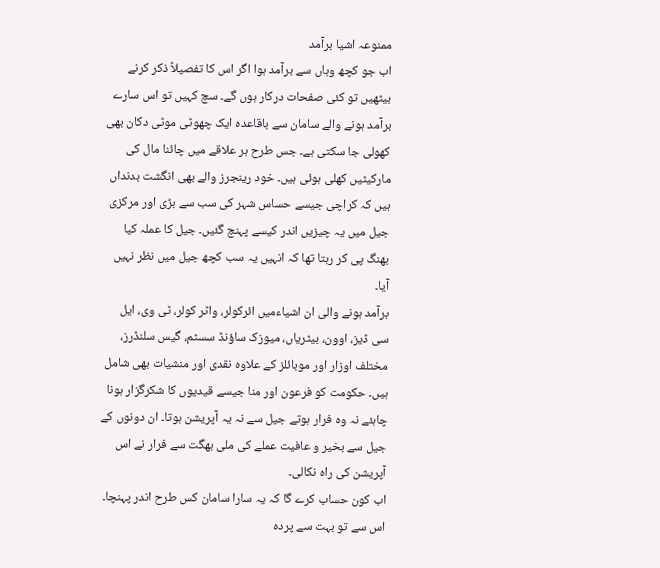ممنوعہ اشیا برآمد
اب جو کچھ وہاں سے برآمد ہوا اگر اس کا تفصیلاً ذکر کرنے بیٹھیں تو کئی صفحات درکار ہوں گے۔ سچ کہیں تو اس سارے برآمد ہونے والے سامان سے باقاعدہ ایک چھوٹی موٹی دکان بھی کھولی جا سکتی ہے۔ جس طرح ہر علاقے میں چائنا مال کی مارکیٹیں کھلی ہوئی ہیں۔ خود رینجرز والے بھی انگشت بدنداں ہیں کہ کراچی جیسے حساس شہر کی سب سے بڑی اور مرکزی جیل میں یہ چیزیں اندر کیسے پہنچ گئیں۔ جیل کا عملہ کیا بھنگ پی کر رہتا تھا کہ انہیں یہ سب کچھ جیل میں نظر نہیں آیا۔
برآمد ہونے والی ان اشیاءمیں ائرکولر، واٹر کولر، ٹی وی، ایل سی ڈیز، اوون، بیٹریاں، میوزک ساؤنڈ سسٹم، گیس سلنڈرز، مختلف اوزار اور موبائلز کے علاوہ نقدی اور منشیات بھی شامل ہیں۔ حکومت کو فرعون اور منا جیسے قیدیوں کا شکرگزار ہونا چاہئے نہ وہ فرار ہوتے جیل سے نہ یہ آپریشن ہوتا۔ ان دونوں کے جیل سے بخیر و عافیت عملے کی ملی بھگت سے فرار نے اس آپریشن کی راہ نکالی۔
اب کون حساب کرے گا کہ یہ سارا سامان کس طرح اندر پہنچا۔ اس سے تو بہت سے پردہ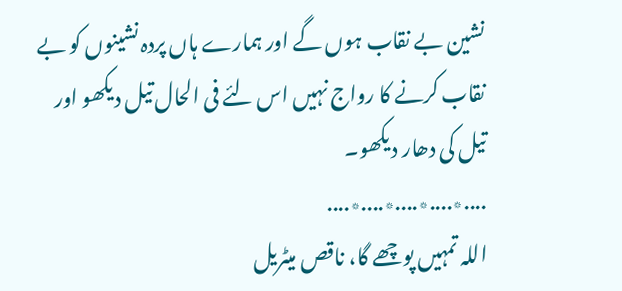نشین بے نقاب ہوں گے اور ہمارے ہاں پردہ نشینوں کو بے نقاب کرنے کا رواج نہیں اس لئے فی الحال تیل دیکھو اور تیل کی دھار دیکھو۔
....٭....٭....٭....٭....
اللہ تمہیں پوچھے گا، ناقص میٹریل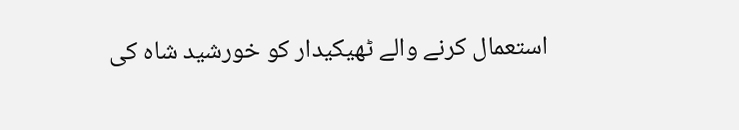استعمال کرنے والے ٹھیکیدار کو خورشید شاہ کی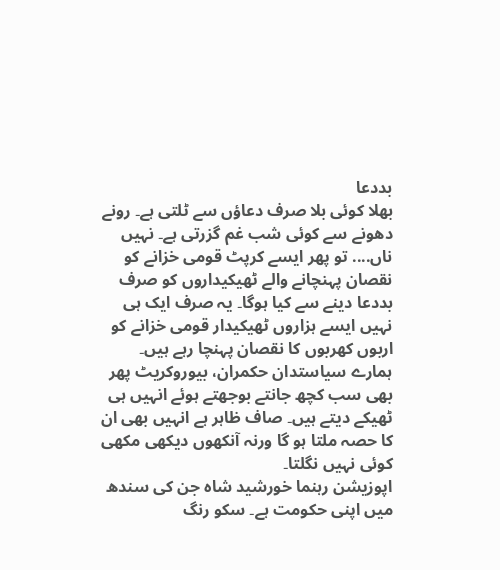بددعا
بھلا کوئی بلا صرف دعاؤں سے ٹلتی ہے۔ رونے دھونے سے کوئی شب غم گزرتی ہے۔ نہیں ناں.... تو پھر ایسے کرپٹ قومی خزانے کو نقصان پہنچانے والے ٹھیکیداروں کو صرف بددعا دینے سے کیا ہوگا۔ یہ صرف ایک ہی نہیں ایسے ہزاروں ٹھیکیدار قومی خزانے کو اربوں کھربوں کا نقصان پہنچا رہے ہیں۔
ہمارے سیاستدان حکمران، بیوروکریٹ پھر بھی سب کچھ جانتے بوجھتے ہوئے انہیں ہی ٹھیکے دیتے ہیں۔ صاف ظاہر ہے انہیں بھی ان کا حصہ ملتا ہو گا ورنہ آنکھوں دیکھی مکھی کوئی نہیں نگلتا۔
اپوزیشن رہنما خورشید شاہ جن کی سندھ میں اپنی حکومت ہے۔ سکو رنگ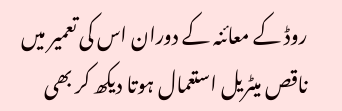روڈ کے معائنہ کے دوران اس کی تعمیر میں ناقص میٹریل استعمال ہوتا دیکھ کر بھی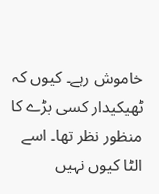خاموش رہے۔ کیوں کہ ٹھیکیدار کسی بڑے کا منظور نظر تھا۔ اسے الٹا کیوں نہیں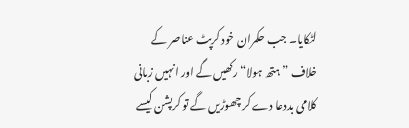لٹکایا۔ جب حکمران خود کرپٹ عناصر کے خلاف ”ہتھ ہولا“ رکھیں گے اور انہیں زبانی کلامی بددعا دے کر چھوڑیں گے تو کرپشن کیسے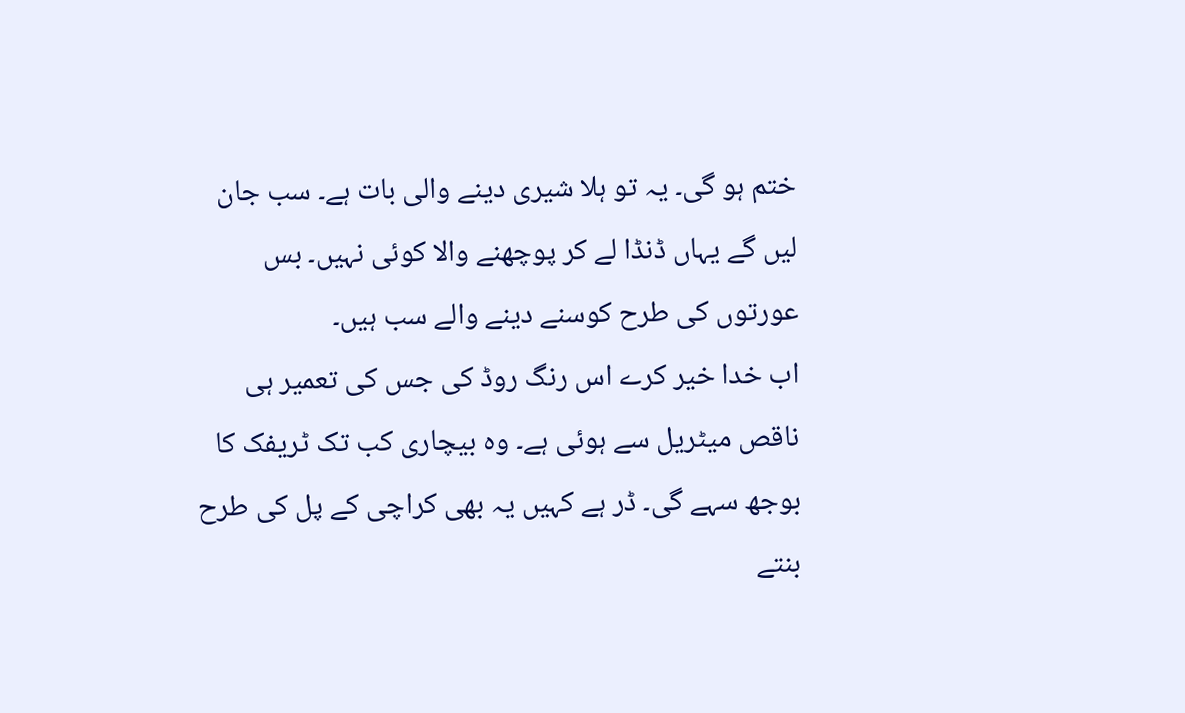ختم ہو گی۔ یہ تو ہلا شیری دینے والی بات ہے۔ سب جان لیں گے یہاں ڈنڈا لے کر پوچھنے والا کوئی نہیں۔ بس عورتوں کی طرح کوسنے دینے والے سب ہیں۔
اب خدا خیر کرے اس رنگ روڈ کی جس کی تعمیر ہی ناقص میٹریل سے ہوئی ہے۔ وہ بیچاری کب تک ٹریفک کا بوجھ سہے گی۔ ڈر ہے کہیں یہ بھی کراچی کے پل کی طرح بنتے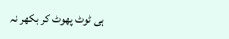ہی ٹوٹ پھوٹ کر بکھر نہ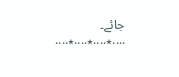جائے۔
....٭....٭....٭....